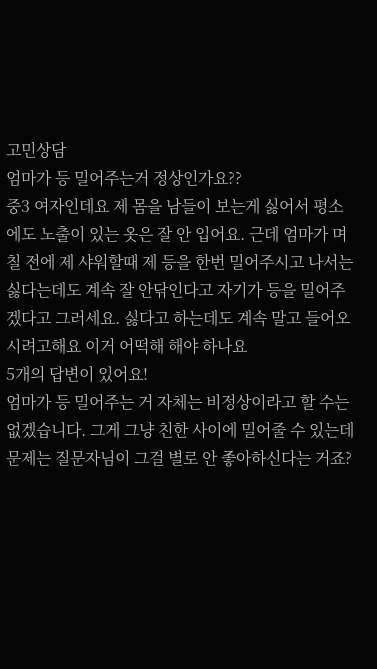고민상담
엄마가 등 밀어주는거 정상인가요??
중3 여자인데요 제 몸을 남들이 보는게 싫어서 평소에도 노출이 있는 옷은 잘 안 입어요. 근데 엄마가 며칠 전에 제 샤워할때 제 등을 한번 밀어주시고 나서는 싫다는데도 계속 잘 안닦인다고 자기가 등을 밀어주겠다고 그러세요. 싫다고 하는데도 계속 말고 들어오시려고해요 이거 어떡해 해야 하나요
5개의 답변이 있어요!
엄마가 등 밀어주는 거 자체는 비정상이라고 할 수는 없겠습니다. 그게 그냥 친한 사이에 밀어줄 수 있는데 문제는 질문자님이 그걸 별로 안 좋아하신다는 거죠?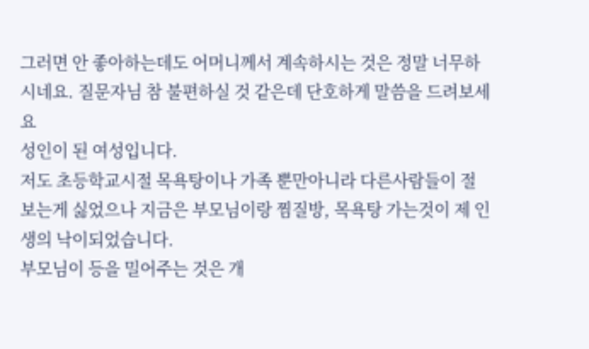그러면 안 좋아하는데도 어머니께서 계속하시는 것은 정말 너무하시네요. 질문자님 참 불편하실 것 같은데 단호하게 말씀을 드려보세요
성인이 된 여성입니다.
저도 초등학교시절 목욕탕이나 가족 뿐만아니라 다른사람들이 절 보는게 싫었으나 지금은 부모님이랑 찜질방, 목욕탕 가는것이 제 인생의 낙이되었습니다.
부모님이 등을 밀어주는 것은 개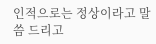인적으로는 정상이라고 말씀 드리고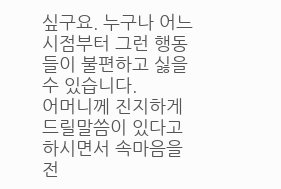싶구요. 누구나 어느 시점부터 그런 행동들이 불편하고 싫을 수 있습니다.
어머니께 진지하게 드릴말씀이 있다고 하시면서 속마음을 전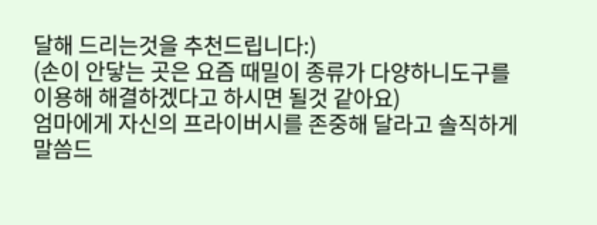달해 드리는것을 추천드립니다:)
(손이 안닿는 곳은 요즘 때밀이 종류가 다양하니도구를 이용해 해결하겠다고 하시면 될것 같아요)
엄마에게 자신의 프라이버시를 존중해 달라고 솔직하게 말씀드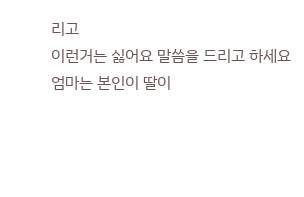리고
이런거는 싫어요 말씀을 드리고 하세요 엄마는 본인이 딸이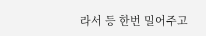라서 등 한번 밀어주고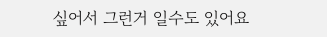싶어서 그런거 일수도 있어요